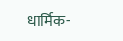धार्मिक-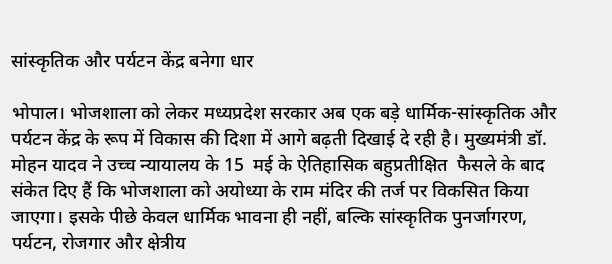सांस्कृतिक और पर्यटन केंद्र बनेगा धार

भोपाल। भोजशाला को लेकर मध्यप्रदेश सरकार अब एक बड़े धार्मिक-सांस्कृतिक और पर्यटन केंद्र के रूप में विकास की दिशा में आगे बढ़ती दिखाई दे रही है। मुख्यमंत्री डॉ. मोहन यादव ने उच्च न्यायालय के 15  मई के ऐतिहासिक बहुप्रतीक्षित  फैसले के बाद संकेत दिए हैं कि भोजशाला को अयोध्या के राम मंदिर की तर्ज पर विकसित किया जाएगा। इसके पीछे केवल धार्मिक भावना ही नहीं, बल्कि सांस्कृतिक पुनर्जागरण, पर्यटन, रोजगार और क्षेत्रीय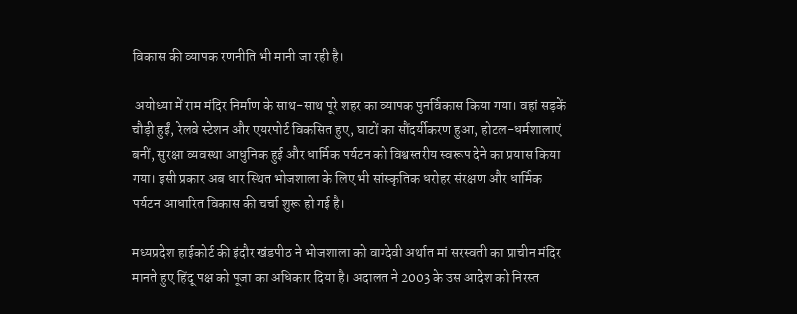विकास की व्यापक रणनीति भी मानी जा रही है।

 अयोध्या में राम मंदिर निर्माण के साथ-साथ पूरे शहर का व्यापक पुनर्विकास किया गया। वहां सड़कें चौड़ी हुईं, रेलवे स्टेशन और एयरपोर्ट विकसित हुए, घाटों का सौंदर्यीकरण हुआ, होटल-धर्मशालाएं बनीं, सुरक्षा व्यवस्था आधुनिक हुई और धार्मिक पर्यटन को विश्वस्तरीय स्वरूप देने का प्रयास किया गया। इसी प्रकार अब धार स्थित भोजशाला के लिए भी सांस्कृतिक धरोहर संरक्षण और धार्मिक पर्यटन आधारित विकास की चर्चा शुरू हो गई है।

मध्यप्रदेश हाईकोर्ट की इंदौर खंडपीठ ने भोजशाला को वाग्देवी अर्थात मां सरस्वती का प्राचीन मंदिर मानते हुए हिंदू पक्ष को पूजा का अधिकार दिया है। अदालत ने 2003 के उस आदेश को निरस्त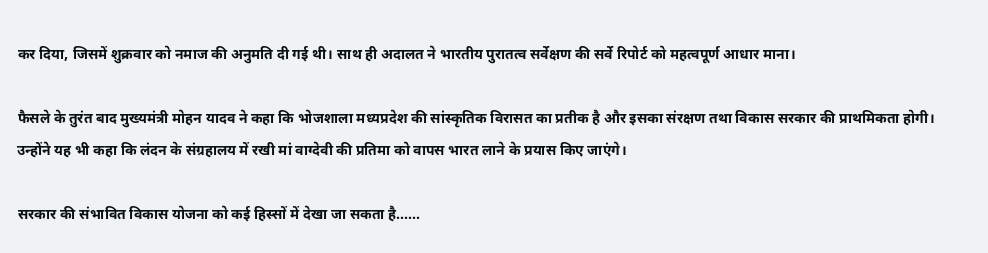कर दिया, जिसमें शुक्रवार को नमाज की अनुमति दी गई थी। साथ ही अदालत ने भारतीय पुरातत्व सर्वेक्षण की सर्वे रिपोर्ट को महत्वपूर्ण आधार माना।

फैसले के तुरंत बाद मुख्यमंत्री मोहन यादव ने कहा कि भोजशाला मध्यप्रदेश की सांस्कृतिक विरासत का प्रतीक है और इसका संरक्षण तथा विकास सरकार की प्राथमिकता होगी। उन्होंने यह भी कहा कि लंदन के संग्रहालय में रखी मां वाग्देवी की प्रतिमा को वापस भारत लाने के प्रयास किए जाएंगे।

सरकार की संभावित विकास योजना को कई हिस्सों में देखा जा सकता है......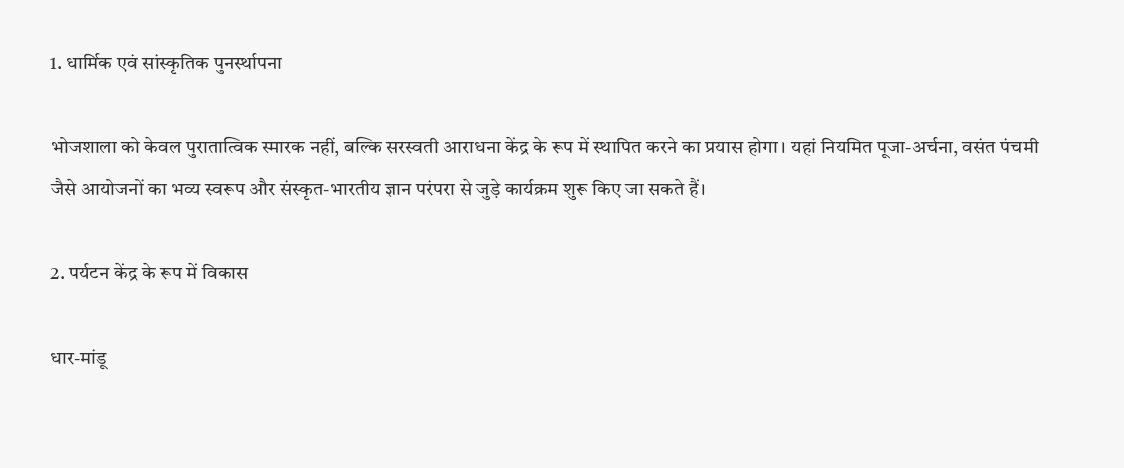1. धार्मिक एवं सांस्कृतिक पुनर्स्थापना

भोजशाला को केवल पुरातात्विक स्मारक नहीं, बल्कि सरस्वती आराधना केंद्र के रूप में स्थापित करने का प्रयास होगा। यहां नियमित पूजा-अर्चना, वसंत पंचमी जैसे आयोजनों का भव्य स्वरूप और संस्कृत-भारतीय ज्ञान परंपरा से जुड़े कार्यक्रम शुरू किए जा सकते हैं।

2. पर्यटन केंद्र के रूप में विकास

धार-मांडू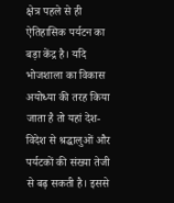क्षेत्र पहले से ही ऐतिहासिक पर्यटन का बड़ा केंद्र है। यदि भोजशाला का विकास अयोध्या की तरह किया जाता है तो यहां देश-विदेश से श्रद्धालुओं और पर्यटकों की संख्या तेजी से बढ़ सकती है। इससे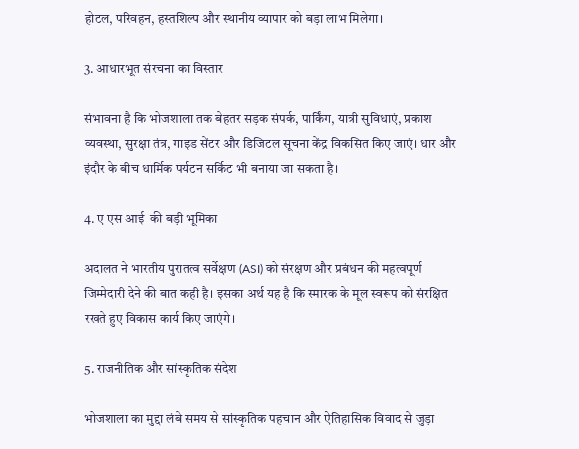होटल, परिवहन, हस्तशिल्प और स्थानीय व्यापार को बड़ा लाभ मिलेगा।

3. आधारभूत संरचना का विस्तार

संभावना है कि भोजशाला तक बेहतर सड़क संपर्क, पार्किंग, यात्री सुविधाएं, प्रकाश व्यवस्था, सुरक्षा तंत्र, गाइड सेंटर और डिजिटल सूचना केंद्र विकसित किए जाएं। धार और इंदौर के बीच धार्मिक पर्यटन सर्किट भी बनाया जा सकता है।

4. ए एस आई  की बड़ी भूमिका

अदालत ने भारतीय पुरातत्व सर्वेक्षण (ASI) को संरक्षण और प्रबंधन की महत्वपूर्ण जिम्मेदारी देने की बात कही है। इसका अर्थ यह है कि स्मारक के मूल स्वरूप को संरक्षित रखते हुए विकास कार्य किए जाएंगे।

5. राजनीतिक और सांस्कृतिक संदेश

भोजशाला का मुद्दा लंबे समय से सांस्कृतिक पहचान और ऐतिहासिक विवाद से जुड़ा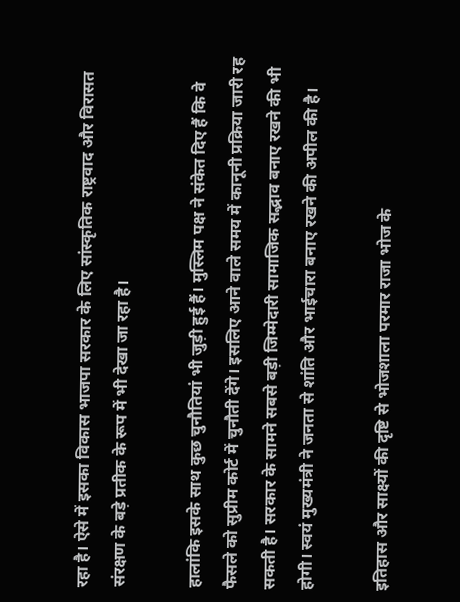रहा है। ऐसे में इसका विकास भाजपा सरकार के लिए सांस्कृतिक राष्ट्रवाद और विरासत संरक्षण के बड़े प्रतीक के रूप में भी देखा जा रहा है।

हालांकि इसके साथ कुछ चुनौतियां भी जुड़ी हुई हैं। मुस्लिम पक्ष ने संकेत दिए हैं कि वे फैसले को सुप्रीम कोर्ट में चुनौती देंगे। इसलिए आने वाले समय में कानूनी प्रक्रिया जारी रह सकती है। सरकार के सामने सबसे बड़ी जिम्मेदारी सामाजिक सद्भाव बनाए रखने की भी होगी। स्वयं मुख्यमंत्री ने जनता से शांति और भाईचारा बनाए रखने की अपील की है।

इतिहास और साक्ष्यों की दृष्टि से भोजशाला परमार राजा भोज के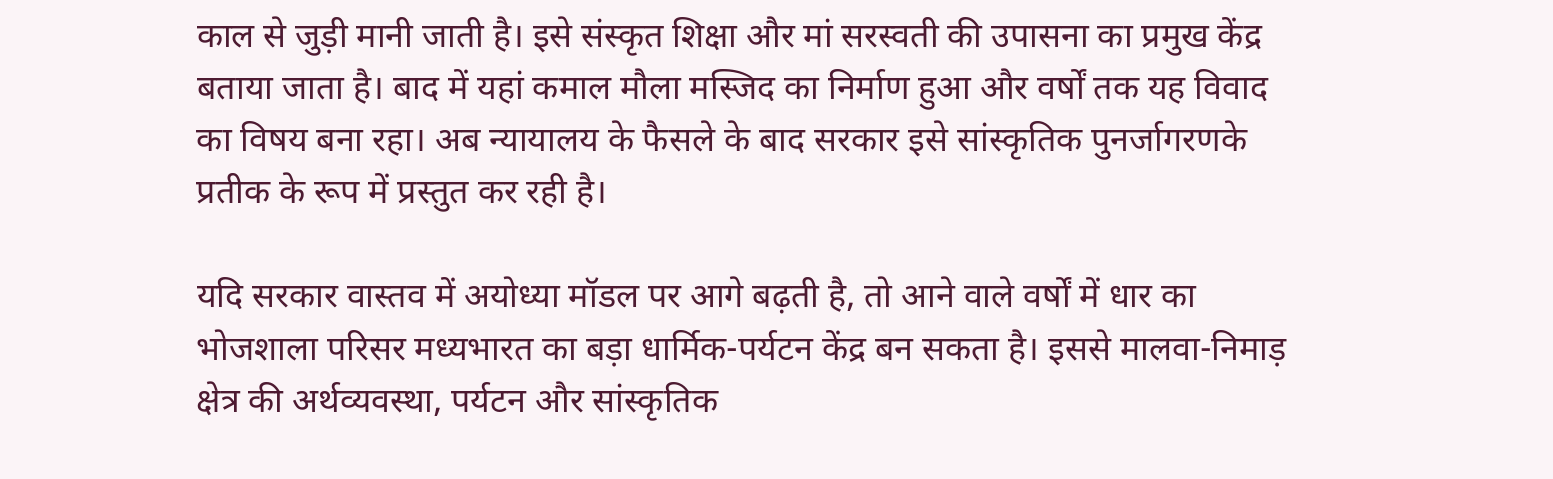काल से जुड़ी मानी जाती है। इसे संस्कृत शिक्षा और मां सरस्वती की उपासना का प्रमुख केंद्र बताया जाता है। बाद में यहां कमाल मौला मस्जिद का निर्माण हुआ और वर्षों तक यह विवाद का विषय बना रहा। अब न्यायालय के फैसले के बाद सरकार इसे सांस्कृतिक पुनर्जागरणके प्रतीक के रूप में प्रस्तुत कर रही है।

यदि सरकार वास्तव में अयोध्या मॉडल पर आगे बढ़ती है, तो आने वाले वर्षों में धार का भोजशाला परिसर मध्यभारत का बड़ा धार्मिक-पर्यटन केंद्र बन सकता है। इससे मालवा-निमाड़ क्षेत्र की अर्थव्यवस्था, पर्यटन और सांस्कृतिक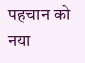पहचान को नया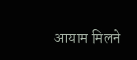आयाम मिलने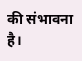की संभावना है।